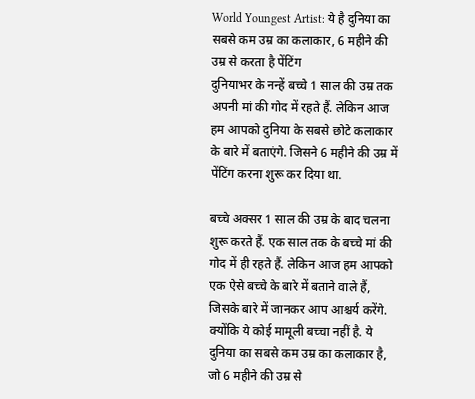World Youngest Artist: ये है दुनिया का सबसे कम उम्र का कलाकार, 6 महीने की उम्र से करता है पेंटिंग
दुनियाभर के नन्हें बच्चे 1 साल की उम्र तक अपनी मां की गोद में रहते हैं. लेकिन आज हम आपको दुनिया के सबसे छोटे कलाकार के बारे में बताएंगे. जिसने 6 महीने की उम्र में पेंटिंग करना शुरू कर दिया था.

बच्चे अक्सर 1 साल की उम्र के बाद चलना शुरू करते हैं. एक साल तक के बच्चे मां की गोद में ही रहते हैं. लेकिन आज हम आपको एक ऐसे बच्चे के बारे में बताने वाले हैं, जिसके बारे में जानकर आप आश्चर्य करेंगे. क्योंकि ये कोई मामूली बच्चा नहीं है. ये दुनिया का सबसे कम उम्र का कलाकार है, जो 6 महीने की उम्र से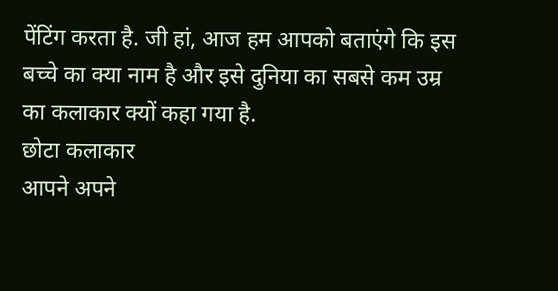पेंटिंग करता है. जी हां, आज हम आपको बताएंगे कि इस बच्चे का क्या नाम है और इसे दुनिया का सबसे कम उम्र का कलाकार क्यों कहा गया है.
छोटा कलाकार
आपने अपने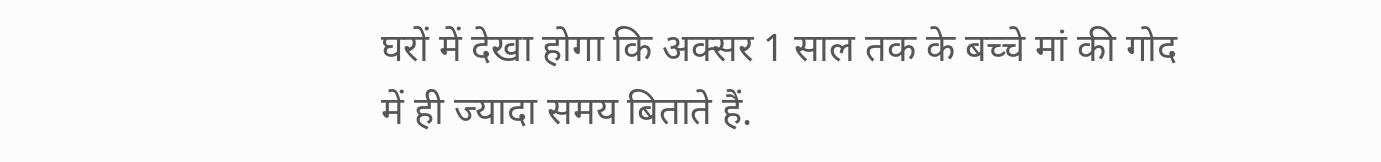घरों में देखा होगा कि अक्सर 1 साल तक के बच्चे मां की गोद में ही ज्यादा समय बिताते हैं.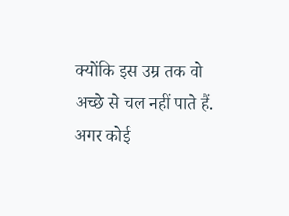क्योंकि इस उम्र तक वो अच्छे से चल नहीं पाते हैं. अगर कोई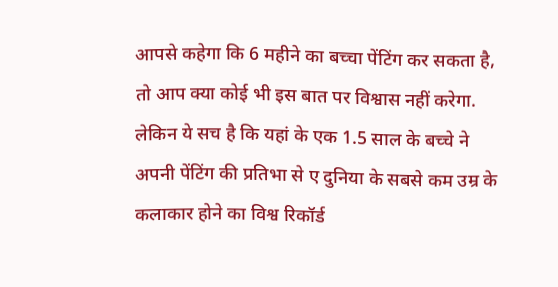आपसे कहेगा कि 6 महीने का बच्चा पेंटिंग कर सकता है, तो आप क्या कोई भी इस बात पर विश्वास नहीं करेगा. लेकिन ये सच है कि यहां के एक 1.5 साल के बच्चे ने अपनी पेंटिंग की प्रतिभा से ए दुनिया के सबसे कम उम्र के कलाकार होने का विश्व रिकॉर्ड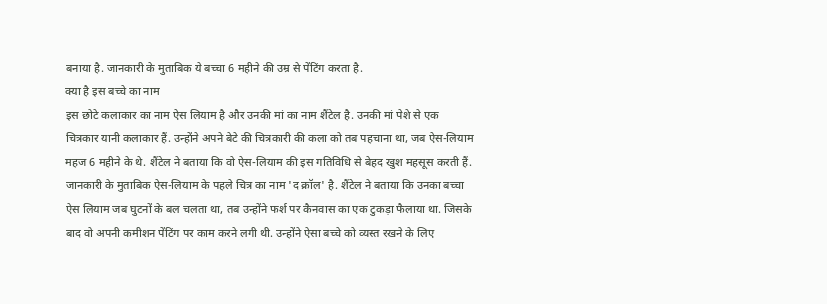बनाया है. जानकारी के मुताबिक ये बच्चा 6 महीने की उम्र से पेंटिंग करता है.
क्या है इस बच्चे का नाम
इस छोटे कलाकार का नाम ऐस लियाम है और उनकी मां का नाम शैंटेल है. उनकी मां पेशे से एक चित्रकार यानी कलाकार हैं. उन्होंने अपने बेटे की चित्रकारी की कला को तब पहचाना था, जब ऐस-लियाम महज 6 महीने के थे. शैंटेल ने बताया कि वो ऐस-लियाम की इस गतिविधि से बेहद खुश महसूस करती हैं.
जानकारी के मुताबिक ऐस-लियाम के पहले चित्र का नाम 'द क्रॉल' है. शैंटेल ने बताया कि उनका बच्चा ऐस लियाम जब घुटनों के बल चलता था, तब उन्होंने फर्श पर कैनवास का एक टुकड़ा फैलाया था. जिसके बाद वो अपनी कमीशन पेंटिंग पर काम करने लगी थी. उन्होंने ऐसा बच्चे को व्यस्त रखने के लिए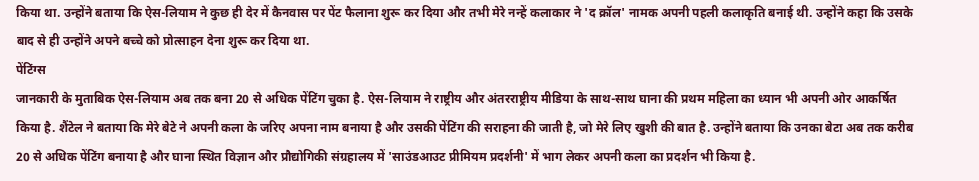किया था. उन्होंने बताया कि ऐस-लियाम ने कुछ ही देर में कैनवास पर पेंट फैलाना शुरू कर दिया और तभी मेरे नन्हें कलाकार ने 'द क्रॉल' नामक अपनी पहली कलाकृति बनाई थी. उन्होंने कहा कि उसके बाद से ही उन्होंने अपने बच्चे को प्रोत्साहन देना शुरू कर दिया था.
पेंटिंग्स
जानकारी के मुताबिक ऐस-लियाम अब तक बना 20 से अधिक पेंटिंग चुका है. ऐस-लियाम ने राष्ट्रीय और अंतरराष्ट्रीय मीडिया के साथ-साथ घाना की प्रथम महिला का ध्यान भी अपनी ओर आकर्षित किया है. शैंटेल ने बताया कि मेरे बेटे ने अपनी कला के जरिए अपना नाम बनाया है और उसकी पेंटिंग की सराहना की जाती है, जो मेरे लिए खुशी की बात है. उन्होंने बताया कि उनका बेटा अब तक करीब 20 से अधिक पेंटिंग बनाया है और घाना स्थित विज्ञान और प्रौद्योगिकी संग्रहालय में 'साउंडआउट प्रीमियम प्रदर्शनी' में भाग लेकर अपनी कला का प्रदर्शन भी किया है.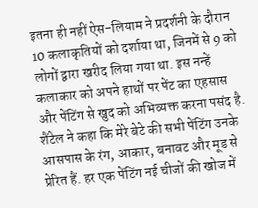इतना ही नहीं ऐस-लियाम ने प्रदर्शनी के दौरान 10 कलाकृतियों को दर्शाया था, जिनमें से 9 को लोगों द्वारा खरीद लिया गया था. इस नन्हें कलाकार को अपने हाथों पर पेंट का एहसास और पेंटिंग से खुद को अभिव्यक्त करना पसंद है. शैंटेल ने कहा कि मेरे बेटे की सभी पेंटिंग उनके आसपास के रंग, आकार, बनावट और मूड से प्रेरित हैं. हर एक पेंटिंग नई चीजों की खोज में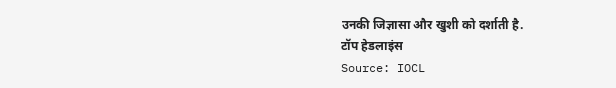उनकी जिज्ञासा और खुशी को दर्शाती है.
टॉप हेडलाइंस
Source: IOCL